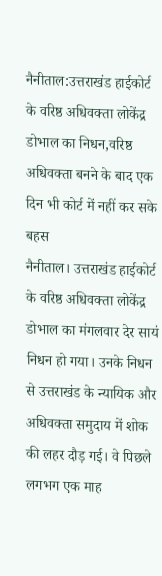नैनीताल:उत्तराखंड हाईकोर्ट के वरिष्ठ अधिवक्ता लोकेंद्र डोभाल का निधन,वरिष्ठ अधिवक्ता बनने के बाद एक दिन भी कोर्ट में नहीं कर सके बहस
नैनीताल। उत्तराखंड हाईकोर्ट के वरिष्ठ अधिवक्ता लोकेंद्र डोभाल का मंगलवार देर सायं निधन हो गया। उनके निधन से उत्तराखंड के न्यायिक और अधिवक्ता समुदाय में शोक की लहर दौड़ गई। वे पिछले लगभग एक माह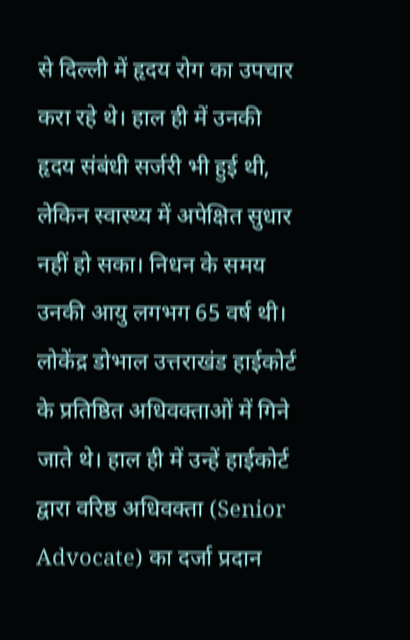से दिल्ली में हृदय रोग का उपचार करा रहे थे। हाल ही में उनकी हृदय संबंधी सर्जरी भी हुई थी, लेकिन स्वास्थ्य में अपेक्षित सुधार नहीं हो सका। निधन के समय उनकी आयु लगभग 65 वर्ष थी।
लोकेंद्र डोभाल उत्तराखंड हाईकोर्ट के प्रतिष्ठित अधिवक्ताओं में गिने जाते थे। हाल ही में उन्हें हाईकोर्ट द्वारा वरिष्ठ अधिवक्ता (Senior Advocate) का दर्जा प्रदान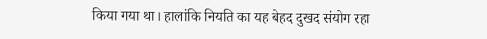किया गया था। हालांकि नियति का यह बेहद दुखद संयोग रहा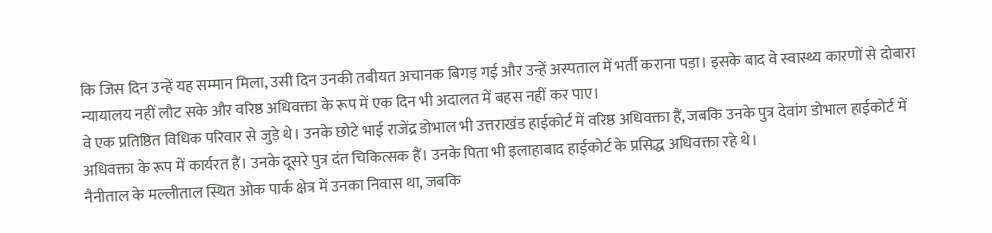कि जिस दिन उन्हें यह सम्मान मिला, उसी दिन उनकी तबीयत अचानक बिगड़ गई और उन्हें अस्पताल में भर्ती कराना पड़ा। इसके बाद वे स्वास्थ्य कारणों से दोबारा न्यायालय नहीं लौट सके और वरिष्ठ अधिवक्ता के रूप में एक दिन भी अदालत में बहस नहीं कर पाए।
वे एक प्रतिष्ठित विधिक परिवार से जुड़े थे। उनके छोटे भाई राजेंद्र डोभाल भी उत्तराखंड हाईकोर्ट में वरिष्ठ अधिवक्ता हैं, जबकि उनके पुत्र देवांग डोभाल हाईकोर्ट में अधिवक्ता के रूप में कार्यरत हैं। उनके दूसरे पुत्र दंत चिकित्सक हैं। उनके पिता भी इलाहाबाद हाईकोर्ट के प्रसिद्ध अधिवक्ता रहे थे।
नैनीताल के मल्लीताल स्थित ओक पार्क क्षेत्र में उनका निवास था, जबकि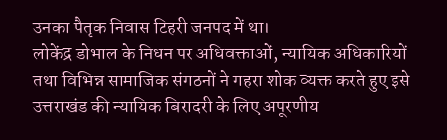उनका पैतृक निवास टिहरी जनपद में था।
लोकेंद्र डोभाल के निधन पर अधिवक्ताओं, न्यायिक अधिकारियों तथा विभिन्न सामाजिक संगठनों ने गहरा शोक व्यक्त करते हुए इसे उत्तराखंड की न्यायिक बिरादरी के लिए अपूरणीय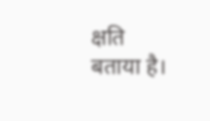क्षति बताया है।